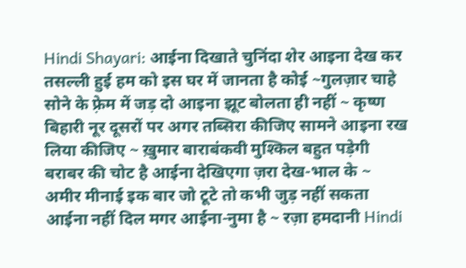Hindi Shayari: आईना दिखाते चुनिंदा शेर आइना देख कर तसल्ली हुई हम को इस घर में जानता है कोई ~गुलज़ार चाहे सोने के फ़्रेम में जड़ दो आइना झूट बोलता ही नहीं ~ कृष्ण बिहारी नूर दूसरों पर अगर तब्सिरा कीजिए सामने आइना रख लिया कीजिए ~ ख़ुमार बाराबंकवी मुश्किल बहुत पड़ेगी बराबर की चोट है आईना देखिएगा ज़रा देख-भाल के ~ अमीर मीनाई इक बार जो टूटे तो कभी जुड़ नहीं सकता आईना नहीं दिल मगर आईना-नुमा है ~ रज़ा हमदानी Hindi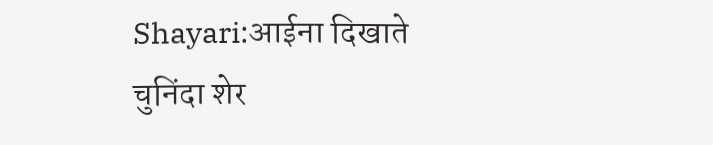Shayari:आईना दिखाते चुनिंदा शेर